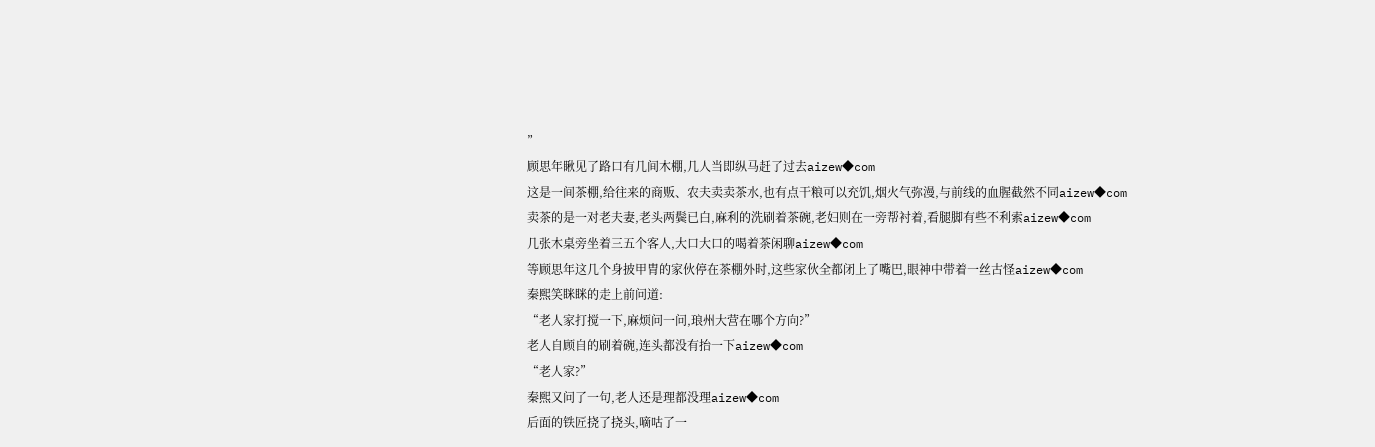”
顾思年瞅见了路口有几间木棚,几人当即纵马赶了过去aizew◆com
这是一间茶棚,给往来的商贩、农夫卖卖茶水,也有点干粮可以充饥,烟火气弥漫,与前线的血腥截然不同aizew◆com
卖茶的是一对老夫妻,老头两鬓已白,麻利的洗刷着茶碗,老妇则在一旁帮衬着,看腿脚有些不利索aizew◆com
几张木桌旁坐着三五个客人,大口大口的喝着茶闲聊aizew◆com
等顾思年这几个身披甲胄的家伙停在茶棚外时,这些家伙全都闭上了嘴巴,眼神中带着一丝古怪aizew◆com
秦熙笑眯眯的走上前问道:
“老人家打搅一下,麻烦问一问,琅州大营在哪个方向?”
老人自顾自的刷着碗,连头都没有抬一下aizew◆com
“老人家?”
秦熙又问了一句,老人还是理都没理aizew◆com
后面的铁匠挠了挠头,嘀咕了一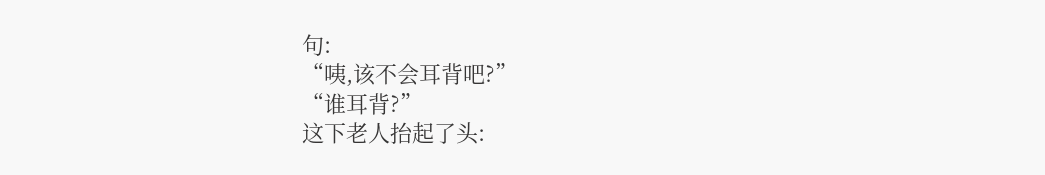句:
“咦,该不会耳背吧?”
“谁耳背?”
这下老人抬起了头: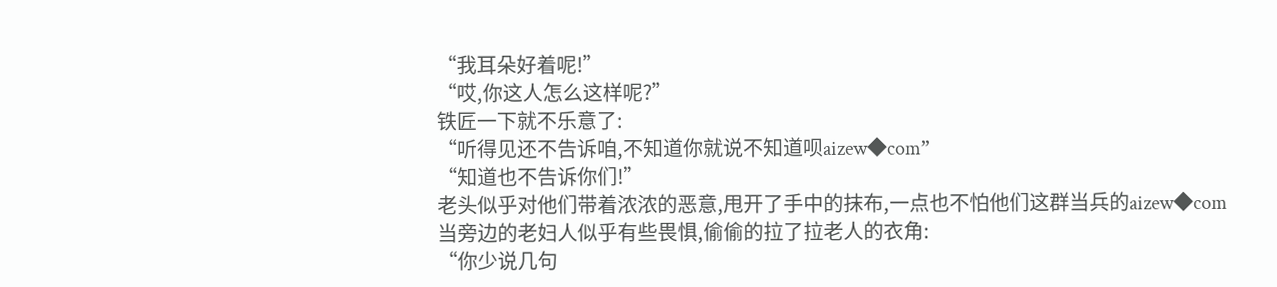“我耳朵好着呢!”
“哎,你这人怎么这样呢?”
铁匠一下就不乐意了:
“听得见还不告诉咱,不知道你就说不知道呗aizew◆com”
“知道也不告诉你们!”
老头似乎对他们带着浓浓的恶意,甩开了手中的抹布,一点也不怕他们这群当兵的aizew◆com
当旁边的老妇人似乎有些畏惧,偷偷的拉了拉老人的衣角:
“你少说几句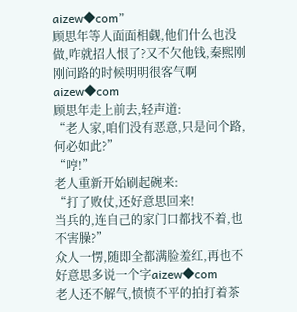aizew◆com”
顾思年等人面面相觑,他们什么也没做,咋就招人恨了?又不欠他钱,秦熙刚刚问路的时候明明很客气啊aizew◆com
顾思年走上前去,轻声道:
“老人家,咱们没有恶意,只是问个路,何必如此?”
“哼!”
老人重新开始刷起碗来:
“打了败仗,还好意思回来!
当兵的,连自己的家门口都找不着,也不害臊?”
众人一愣,随即全都满脸羞红,再也不好意思多说一个字aizew◆com
老人还不解气,愤愤不平的拍打着茶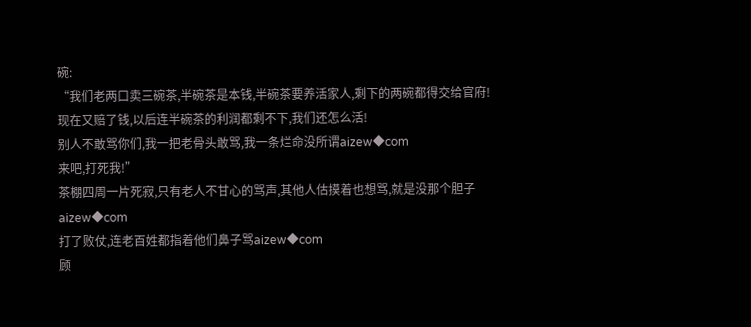碗:
“我们老两口卖三碗茶,半碗茶是本钱,半碗茶要养活家人,剩下的两碗都得交给官府!
现在又赔了钱,以后连半碗茶的利润都剩不下,我们还怎么活!
别人不敢骂你们,我一把老骨头敢骂,我一条烂命没所谓aizew◆com
来吧,打死我!”
茶棚四周一片死寂,只有老人不甘心的骂声,其他人估摸着也想骂,就是没那个胆子aizew◆com
打了败仗,连老百姓都指着他们鼻子骂aizew◆com
顾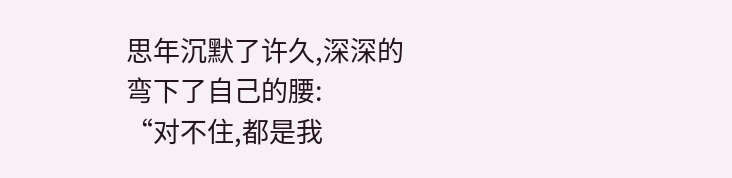思年沉默了许久,深深的弯下了自己的腰:
“对不住,都是我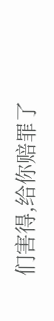们害得,给你赔罪了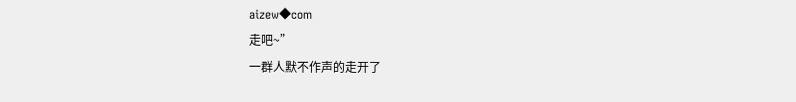aizew◆com
走吧~”
一群人默不作声的走开了